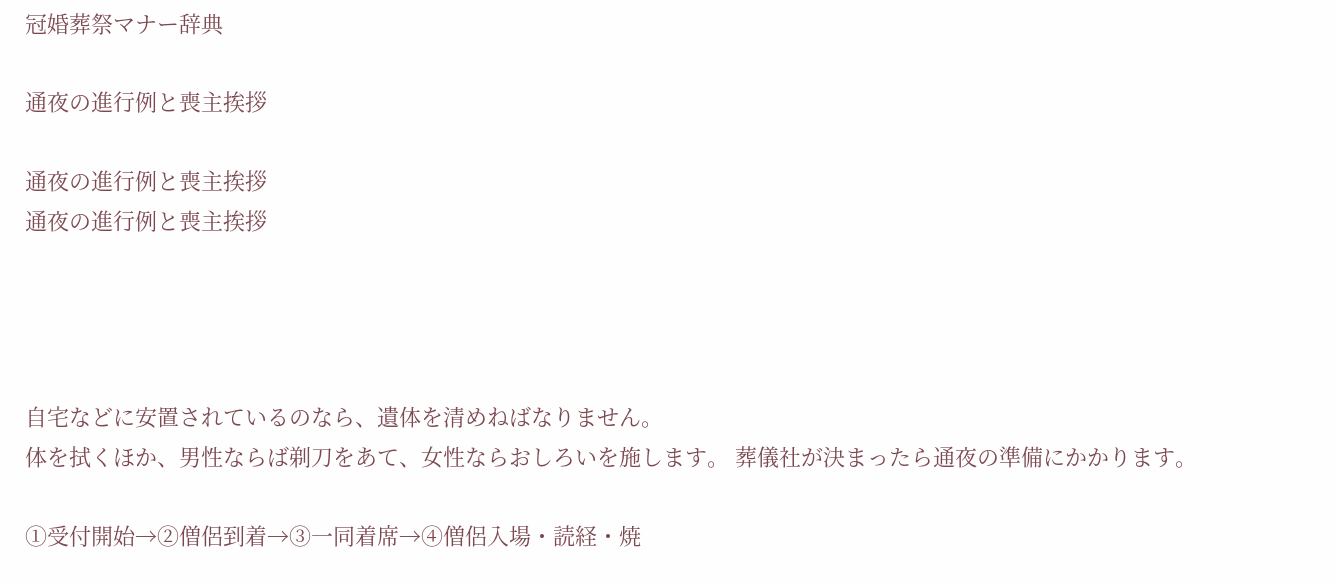冠婚葬祭マナー辞典

通夜の進行例と喪主挨拶

通夜の進行例と喪主挨拶
通夜の進行例と喪主挨拶




自宅などに安置されているのなら、遺体を清めねばなりません。
体を拭くほか、男性ならば剃刀をあて、女性ならおしろいを施します。 葬儀社が決まったら通夜の準備にかかります。

①受付開始→②僧侶到着→③一同着席→④僧侶入場・読経・焼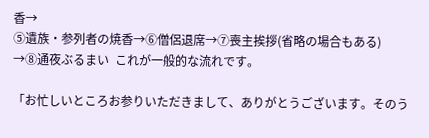香→
⑤遺族・参列者の焼香→⑥僧侶退席→⑦喪主挨拶(省略の場合もある)
→⑧通夜ぶるまい  これが一般的な流れです。

「お忙しいところお参りいただきまして、ありがとうございます。そのう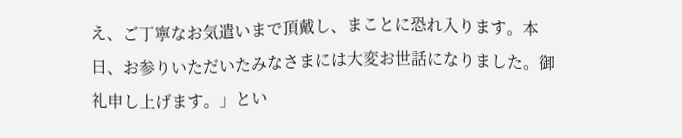え、ご丁寧なお気遣いまで頂戴し、まことに恐れ入ります。本日、お参りいただいたみなさまには大変お世話になりました。御礼申し上げます。」とい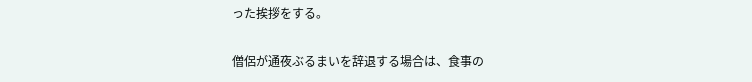った挨拶をする。

僧侶が通夜ぶるまいを辞退する場合は、食事の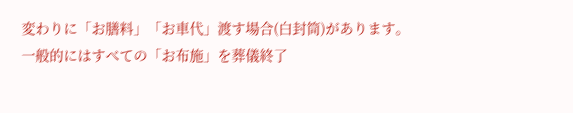変わりに「お膳料」「お車代」渡す場合(白封筒)があります。一般的にはすべての「お布施」を葬儀終了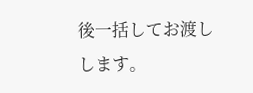後一括してお渡しします。